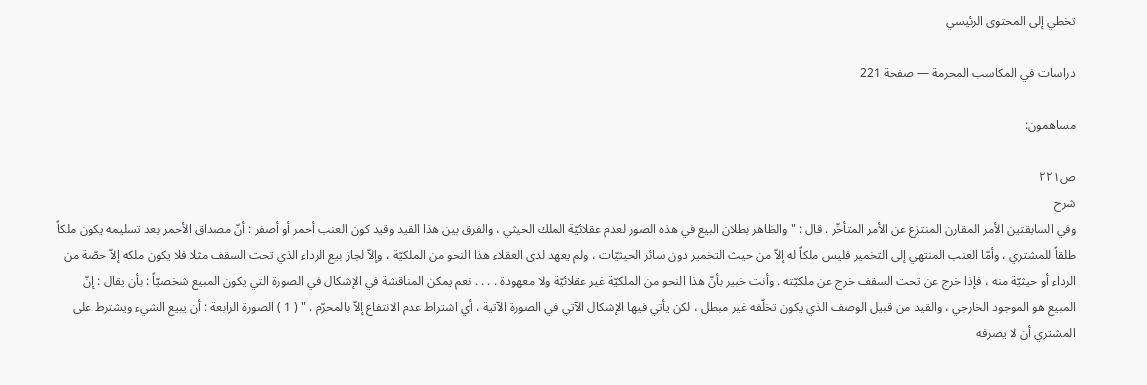تخطي إلى المحتوى الرئيسي

دراسات في المكاسب المحرمة — صفحة 221

مساهمون:

ص٢٢١
شرح
وفي السابقتين الأمر المقارن المنتزع عن الأمر المتأخّر . قال : " والظاهر بطلان البيع في هذه الصور لعدم عقلائيّة الملك الحيثي ، والفرق بين هذا القيد وقيد كون العنب أحمر أو أصفر : أنّ مصداق الأحمر بعد تسليمه يكون ملكاً طلقاً للمشتري ، وأمّا العنب المنتهي إلى التخمير فليس ملكاً له إلاّ من حيث التخمير دون سائر الحيثيّات ، ولم يعهد لدى العقلاء هذا النحو من الملكيّة ، وإلاّ لجاز بيع الرداء الذي تحت السقف مثلا فلا يكون ملكه إلاّ حصّة من الرداء أو حيثيّة منه ، فإذا خرج عن تحت السقف خرج عن ملكيّته . وأنت خبير بأنّ هذا النحو من الملكيّة غير عقلائيّة ولا معهودة . . . . نعم يمكن المناقشة في الإشكال في الصورة التي يكون المبيع شخصيّاً : بأن يقال : إنّ المبيع هو الموجود الخارجي ، والقيد من قبيل الوصف الذي يكون تخلّفه غير مبطل ، لكن يأتي فيها الإشكال الآتي في الصورة الآتية ، أي اشتراط عدم الانتفاع إلاّ بالمحرّم . " ( 1 ) الصورة الرابعة : أن يبيع الشيء ويشترط على المشتري أن لا يصرفه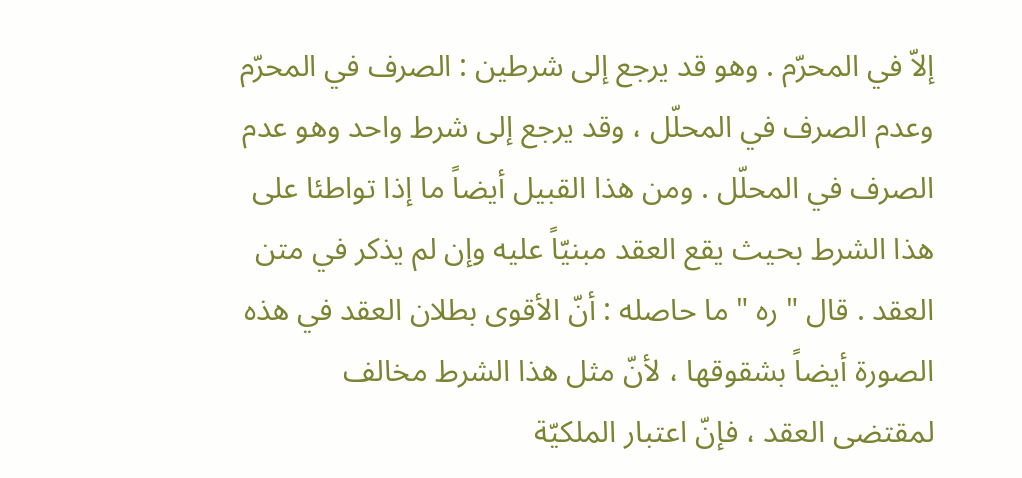إلاّ في المحرّم . وهو قد يرجع إلى شرطين : الصرف في المحرّم وعدم الصرف في المحلّل ، وقد يرجع إلى شرط واحد وهو عدم الصرف في المحلّل . ومن هذا القبيل أيضاً ما إذا تواطئا على هذا الشرط بحيث يقع العقد مبنيّاً عليه وإن لم يذكر في متن العقد . قال " ره " ما حاصله : أنّ الأقوى بطلان العقد في هذه الصورة أيضاً بشقوقها ، لأنّ مثل هذا الشرط مخالف لمقتضى العقد ، فإنّ اعتبار الملكيّة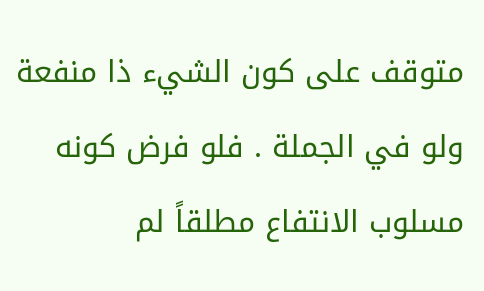متوقف على كون الشيء ذا منفعة ولو في الجملة . فلو فرض كونه مسلوب الانتفاع مطلقاً لم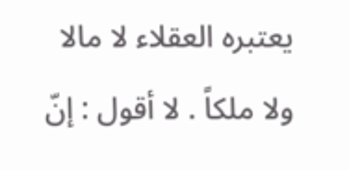يعتبره العقلاء لا مالا ولا ملكاً . لا أقول : إنّ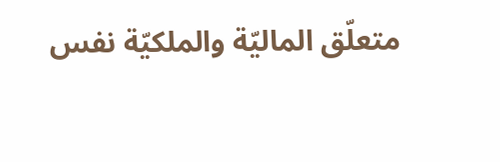متعلّق الماليّة والملكيّة نفس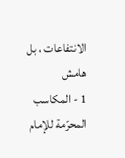الانتفاعات ، بل
هامش
1 - المكاسب المحرّمة للإمام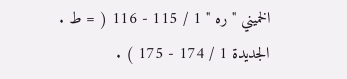الخميني " ره " 1 / 115 - 116 ( = ط . الجديدة 1 / 174 - 175 ) .